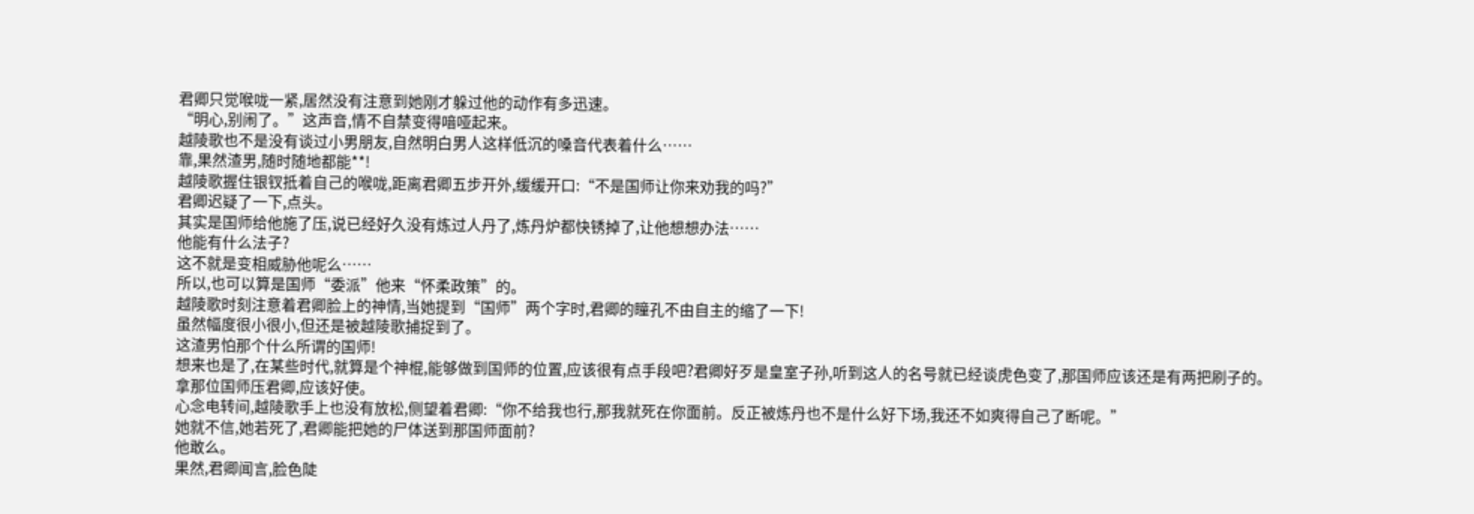君卿只觉喉咙一紧,居然没有注意到她刚才躲过他的动作有多迅速。
“明心,别闹了。”这声音,情不自禁变得喑哑起来。
越陵歌也不是没有谈过小男朋友,自然明白男人这样低沉的嗓音代表着什么……
靠,果然渣男,随时随地都能**!
越陵歌握住银钗抵着自己的喉咙,距离君卿五步开外,缓缓开口:“不是国师让你来劝我的吗?”
君卿迟疑了一下,点头。
其实是国师给他施了压,说已经好久没有炼过人丹了,炼丹炉都快锈掉了,让他想想办法……
他能有什么法子?
这不就是变相威胁他呢么……
所以,也可以算是国师“委派”他来“怀柔政策”的。
越陵歌时刻注意着君卿脸上的神情,当她提到“国师”两个字时,君卿的瞳孔不由自主的缩了一下!
虽然幅度很小很小,但还是被越陵歌捕捉到了。
这渣男怕那个什么所谓的国师!
想来也是了,在某些时代,就算是个神棍,能够做到国师的位置,应该很有点手段吧?君卿好歹是皇室子孙,听到这人的名号就已经谈虎色变了,那国师应该还是有两把刷子的。
拿那位国师压君卿,应该好使。
心念电转间,越陵歌手上也没有放松,侧望着君卿:“你不给我也行,那我就死在你面前。反正被炼丹也不是什么好下场,我还不如爽得自己了断呢。”
她就不信,她若死了,君卿能把她的尸体送到那国师面前?
他敢么。
果然,君卿闻言,脸色陡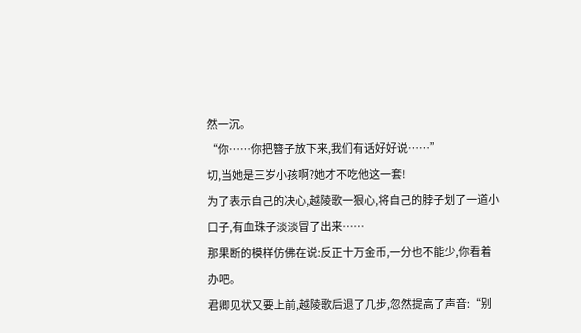然一沉。
“你……你把簪子放下来,我们有话好好说……”
切,当她是三岁小孩啊?她才不吃他这一套!
为了表示自己的决心,越陵歌一狠心,将自己的脖子划了一道小口子,有血珠子淡淡冒了出来……
那果断的模样仿佛在说:反正十万金币,一分也不能少,你看着办吧。
君卿见状又要上前,越陵歌后退了几步,忽然提高了声音:“别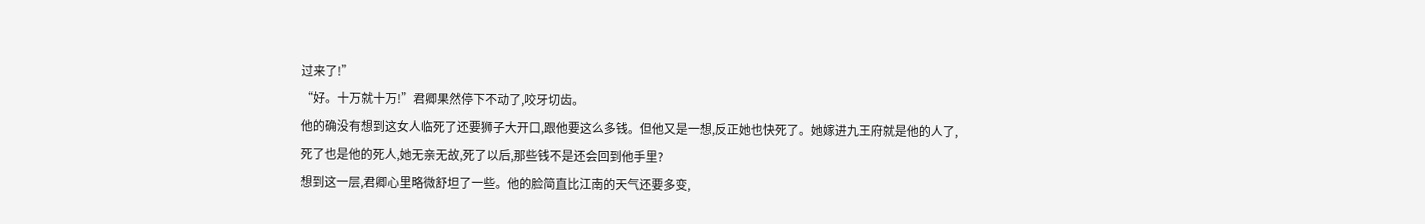过来了!”
“好。十万就十万!”君卿果然停下不动了,咬牙切齿。
他的确没有想到这女人临死了还要狮子大开口,跟他要这么多钱。但他又是一想,反正她也快死了。她嫁进九王府就是他的人了,死了也是他的死人,她无亲无故,死了以后,那些钱不是还会回到他手里?
想到这一层,君卿心里略微舒坦了一些。他的脸简直比江南的天气还要多变,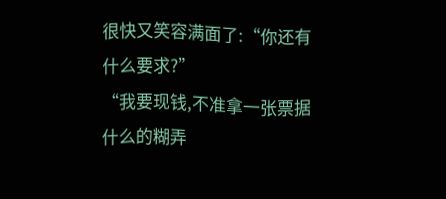很快又笑容满面了:“你还有什么要求?”
“我要现钱,不准拿一张票据什么的糊弄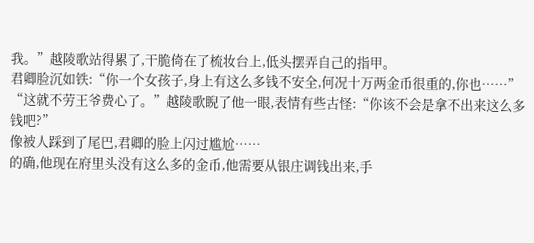我。”越陵歌站得累了,干脆倚在了梳妆台上,低头摆弄自己的指甲。
君卿脸沉如铁:“你一个女孩子,身上有这么多钱不安全,何况十万两金币很重的,你也……”
“这就不劳王爷费心了。”越陵歌睨了他一眼,表情有些古怪:“你该不会是拿不出来这么多钱吧?”
像被人踩到了尾巴,君卿的脸上闪过尴尬……
的确,他现在府里头没有这么多的金币,他需要从银庄调钱出来,手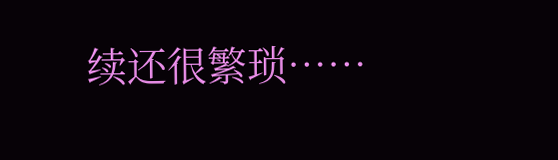续还很繁琐……